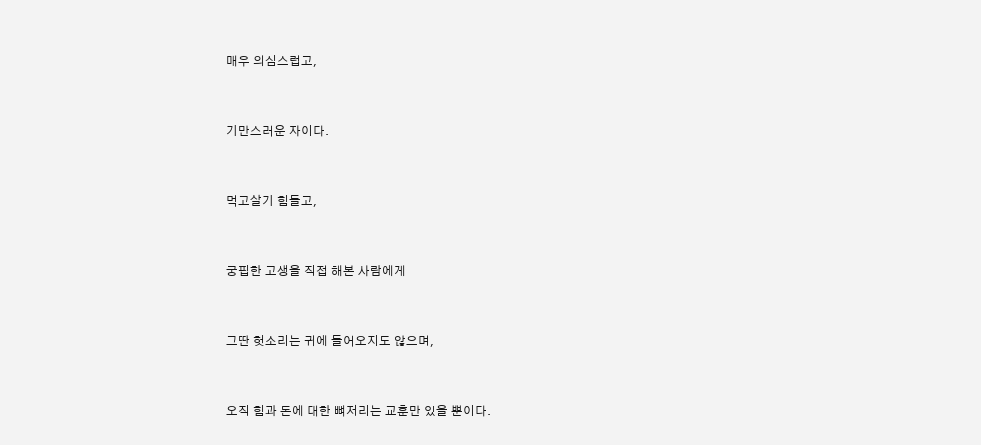매우 의심스럽고,


기만스러운 자이다.


먹고살기 힘들고,


궁핍한 고생을 직접 해본 사람에게


그딴 헛소리는 귀에 들어오지도 않으며,


오직 힘과 돈에 대한 뼈저리는 교훈만 있을 뿐이다.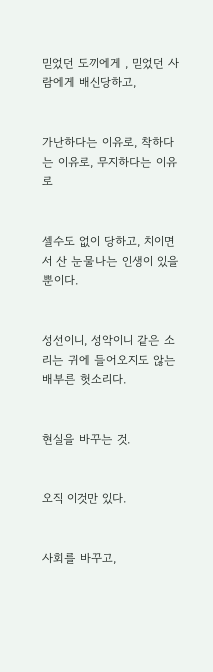믿었던 도끼에게 , 믿었던 사람에게 배신당하고,


가난하다는 이유로, 착하다는 이유로, 무지하다는 이유로


셀수도 없이 당하고, 치이면서 산 눈물나는 인생이 있을 뿐이다.


성선이니, 성악이니 같은 소리는 귀에 들어오지도 않는 배부른 헛소리다.


현실을 바꾸는 것.


오직 이것만 있다.


사회를 바꾸고,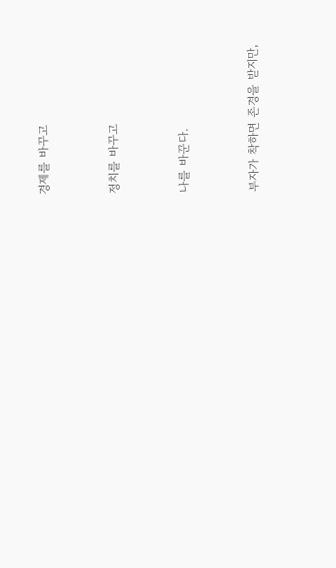경제를 바꾸고


정치를 바꾸고


나를 바꾼다.


부자가 착하면 존경을 받지만,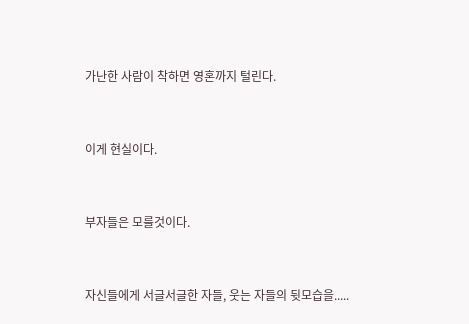가난한 사람이 착하면 영혼까지 털린다.


이게 현실이다.


부자들은 모를것이다.


자신들에게 서글서글한 자들, 웃는 자들의 뒷모습을.....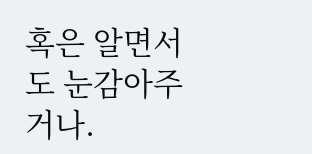혹은 알면서도 눈감아주거나.